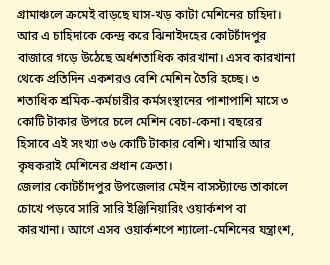গ্রামাঞ্চলে ক্রমেই বাড়ছে ঘাস-খড় কাটা মেশিনের চাহিদা। আর এ চাহিদাকে কেন্দ্র করে ঝিনাইদহের কোটচাঁদপুর বাজারে গড়ে উঠেছে অর্ধশতাধিক কারখানা। এসব কারখানা থেকে প্রতিদিন একশরও বেশি মেশিন তৈরি হচ্ছে। ৩ শতাধিক শ্রমিক-কর্মচারীর কর্মসংস্থানের পাশাপাশি মাসে ৩ কোটি টাকার উপরে চলে মেশিন বেচা-কেনা। বছরের হিসাবে এই সংখ্যা ৩৬ কোটি টাকার বেশি। খামারি আর কৃষকরাই মেশিনের প্রধান ক্রেতা।
জেলার কোটচাঁদপুর উপজেলার মেইন বাসস্ট্যান্ডে তাকালে চোখে পড়বে সারি সারি ইঞ্জিনিয়ারিং ওয়ার্কশপ বা কারখানা। আগে এসব ওয়ার্কশপে শ্যালো-মেশিনের যন্ত্রাংশ,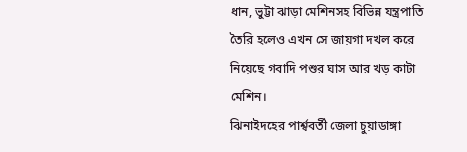ধান, ভুট্টা ঝাড়া মেশিনসহ বিভিন্ন যন্ত্রপাতি তৈরি হলেও এখন সে জায়গা দখল করে নিয়েছে গবাদি পশুর ঘাস আর খড় কাটা মেশিন।
ঝিনাইদহের পার্শ্ববর্তী জেলা চুয়াডাঙ্গা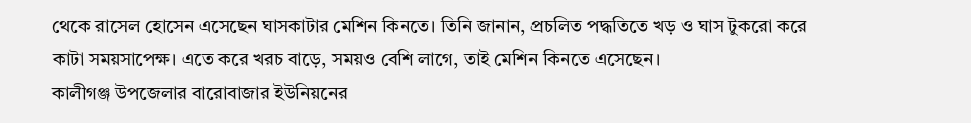থেকে রাসেল হোসেন এসেছেন ঘাসকাটার মেশিন কিনতে। তিনি জানান, প্রচলিত পদ্ধতিতে খড় ও ঘাস টুকরো করে কাটা সময়সাপেক্ষ। এতে করে খরচ বাড়ে, সময়ও বেশি লাগে, তাই মেশিন কিনতে এসেছেন।
কালীগঞ্জ উপজেলার বারোবাজার ইউনিয়নের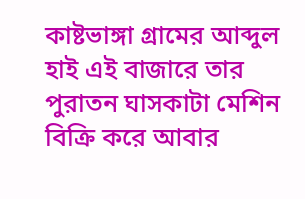কাষ্টভাঙ্গা গ্রামের আব্দুল হাই এই বাজারে তার পুরাতন ঘাসকাটা মেশিন বিক্রি করে আবার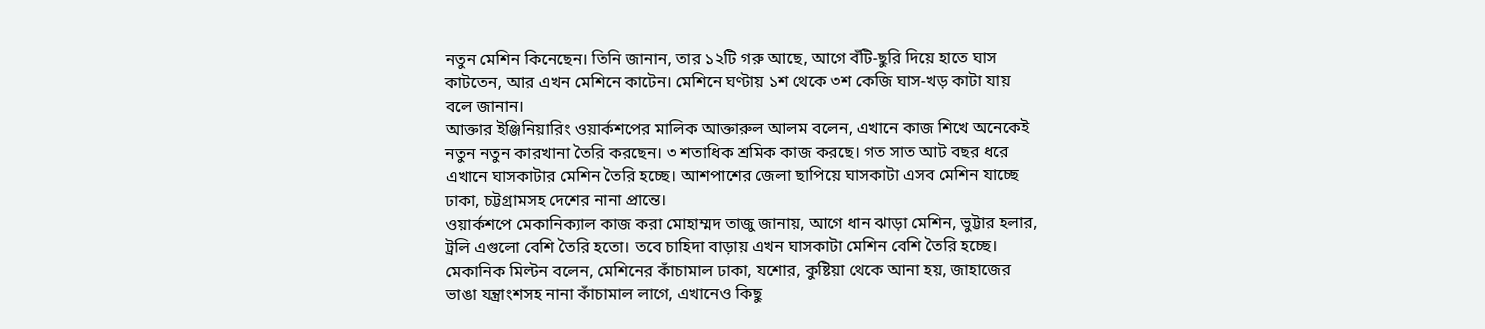নতুন মেশিন কিনেছেন। তিনি জানান, তার ১২টি গরু আছে, আগে বঁটি-ছুরি দিয়ে হাতে ঘাস কাটতেন, আর এখন মেশিনে কাটেন। মেশিনে ঘণ্টায় ১শ থেকে ৩শ কেজি ঘাস-খড় কাটা যায় বলে জানান।
আক্তার ইঞ্জিনিয়ারিং ওয়ার্কশপের মালিক আক্তারুল আলম বলেন, এখানে কাজ শিখে অনেকেই নতুন নতুন কারখানা তৈরি করছেন। ৩ শতাধিক শ্রমিক কাজ করছে। গত সাত আট বছর ধরে এখানে ঘাসকাটার মেশিন তৈরি হচ্ছে। আশপাশের জেলা ছাপিয়ে ঘাসকাটা এসব মেশিন যাচ্ছে ঢাকা, চট্টগ্রামসহ দেশের নানা প্রান্তে।
ওয়ার্কশপে মেকানিক্যাল কাজ করা মোহাম্মদ তাজু জানায়, আগে ধান ঝাড়া মেশিন, ভুট্টার হলার, ট্রলি এগুলো বেশি তৈরি হতো। তবে চাহিদা বাড়ায় এখন ঘাসকাটা মেশিন বেশি তৈরি হচ্ছে। মেকানিক মিল্টন বলেন, মেশিনের কাঁচামাল ঢাকা, যশোর, কুষ্টিয়া থেকে আনা হয়, জাহাজের ভাঙা যন্ত্রাংশসহ নানা কাঁচামাল লাগে, এখানেও কিছু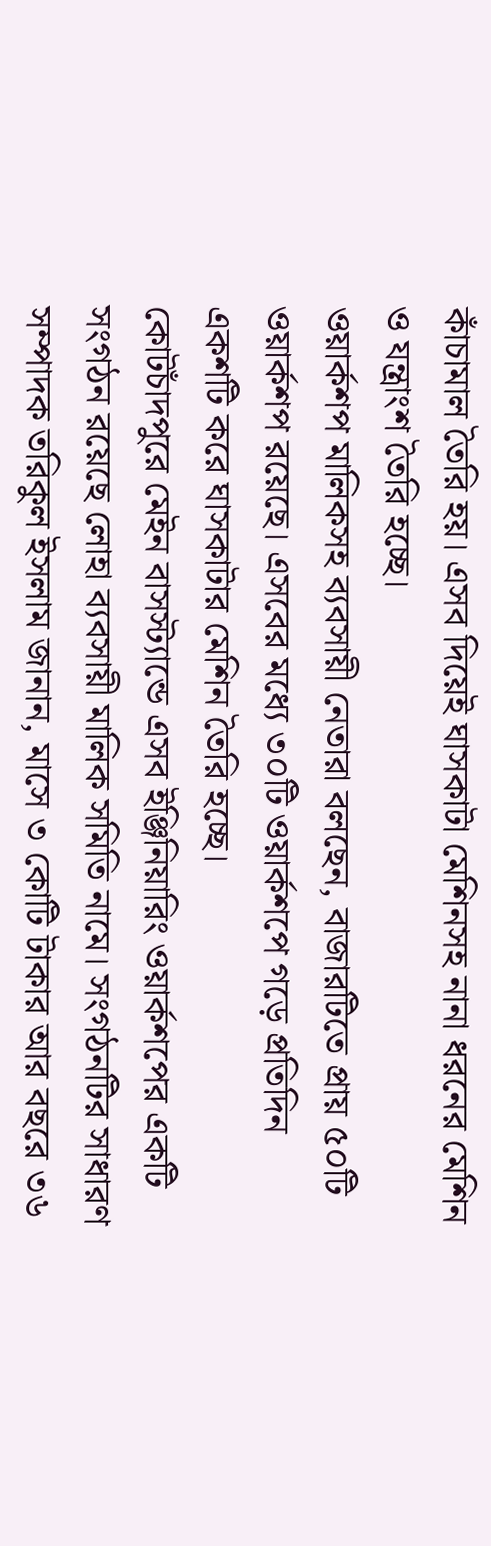কাঁচামাল তৈরি হয়। এসব দিয়েই ঘাসকাটা মেশিনসহ নানা ধরনের মেশিন ও যন্ত্রাংশ তৈরি হচ্ছে।
ওয়ার্কশপ মালিকসহ ব্যবসায়ী নেতারা বলছেন, বাজারটিতে প্রায় ৫০টি ওয়ার্কশপ রয়েছে। এসবের মধ্যে ৩০টি ওয়ার্কশপে গড়ে প্রতিদিন একশটি করে ঘাসকাটার মেশিন তৈরি হচ্ছে।
কোটচাঁদপুরে মেইন বাসস্ট্যান্ডে এসব ইঞ্জিনিয়ারিং ওয়ার্কশপের একটি সংগঠন রয়েছে লোহা ব্যবসায়ী মালিক সমিতি নামে। সংগঠনটির সাধারণ সম্পাদক তরিকুল ইসলাম জানান, মাসে ৩ কোটি টাকার আর বছরে ৩৬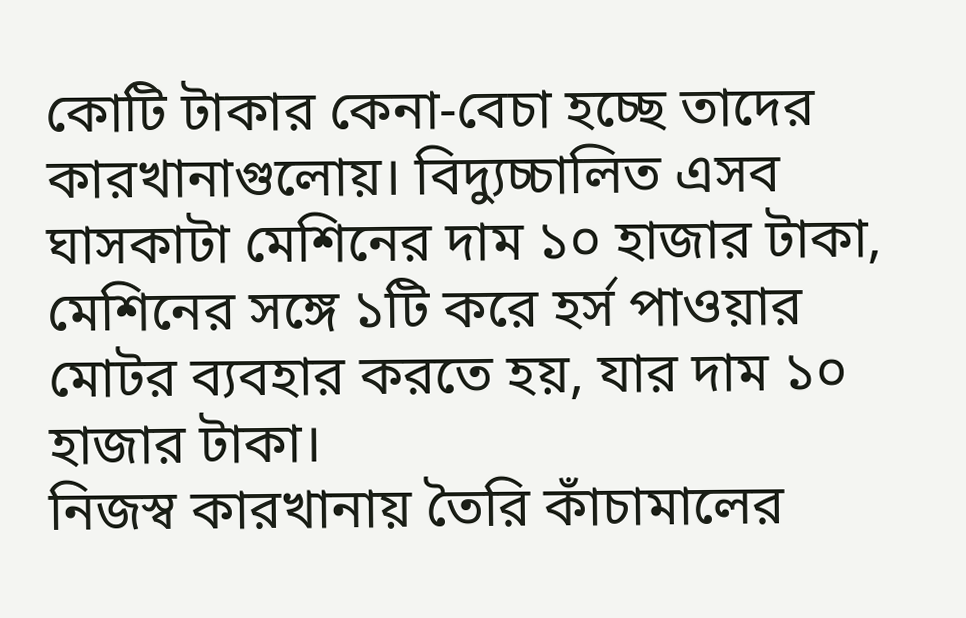কোটি টাকার কেনা-বেচা হচ্ছে তাদের কারখানাগুলোয়। বিদ্যুচ্চালিত এসব ঘাসকাটা মেশিনের দাম ১০ হাজার টাকা, মেশিনের সঙ্গে ১টি করে হর্স পাওয়ার মোটর ব্যবহার করতে হয়, যার দাম ১০ হাজার টাকা।
নিজস্ব কারখানায় তৈরি কাঁচামালের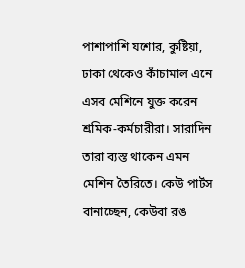পাশাপাশি যশোর, কুষ্টিয়া, ঢাকা থেকেও কাঁচামাল এনে এসব মেশিনে যুক্ত করেন শ্রমিক-কর্মচারীরা। সারাদিন তারা ব্যস্ত থাকেন এমন মেশিন তৈরিতে। কেউ পার্টস বানাচ্ছেন, কেউবা রঙ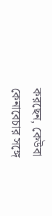করছেন, কেউবা কেনাবেচার সঙ্গে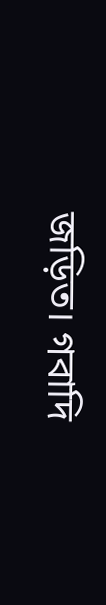জড়িত। গবাদি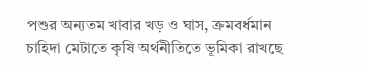পশুর অন্যতম খাবার খড় ও ঘাস, ক্রমবর্ধমান চাহিদা মেটাতে কৃষি অর্থনীতিতে ভূমিকা রাখছে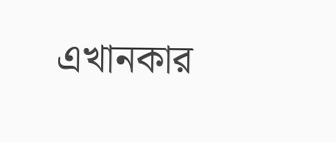এখানকার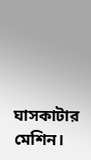ঘাসকাটার মেশিন।